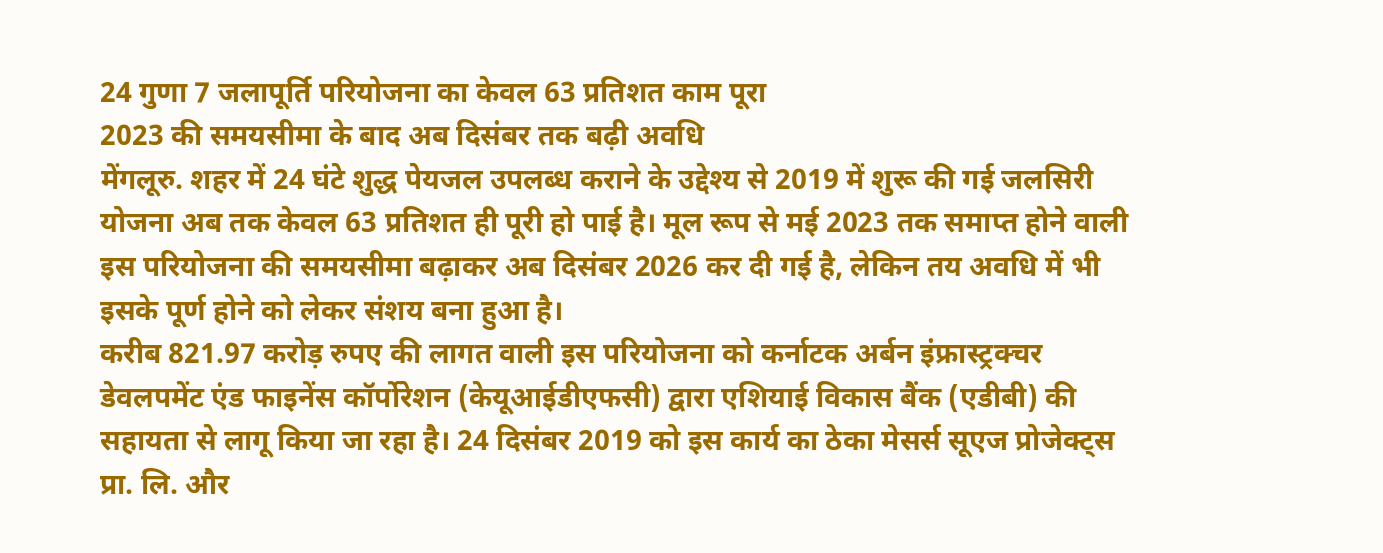24 गुणा 7 जलापूर्ति परियोजना का केवल 63 प्रतिशत काम पूरा
2023 की समयसीमा के बाद अब दिसंबर तक बढ़ी अवधि
मेंगलूरु. शहर में 24 घंटे शुद्ध पेयजल उपलब्ध कराने के उद्देश्य से 2019 में शुरू की गई जलसिरी योजना अब तक केवल 63 प्रतिशत ही पूरी हो पाई है। मूल रूप से मई 2023 तक समाप्त होने वाली इस परियोजना की समयसीमा बढ़ाकर अब दिसंबर 2026 कर दी गई है, लेकिन तय अवधि में भी इसके पूर्ण होने को लेकर संशय बना हुआ है।
करीब 821.97 करोड़ रुपए की लागत वाली इस परियोजना को कर्नाटक अर्बन इंफ्रास्ट्रक्चर डेवलपमेंट एंड फाइनेंस कॉर्पोरेशन (केयूआईडीएफसी) द्वारा एशियाई विकास बैंक (एडीबी) की सहायता से लागू किया जा रहा है। 24 दिसंबर 2019 को इस कार्य का ठेका मेसर्स सूएज प्रोजेक्ट्स प्रा. लि. और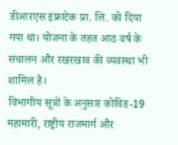डीआरएस इंफ्राटेक प्रा. लि. को दिया गया था। योजना के तहत आठ वर्ष के संचालन और रखरखाव की व्यवस्था भी शामिल है।
विभागीय सूत्रों के अनुसार कोविड-19 महामारी, राष्ट्रीय राजमार्ग और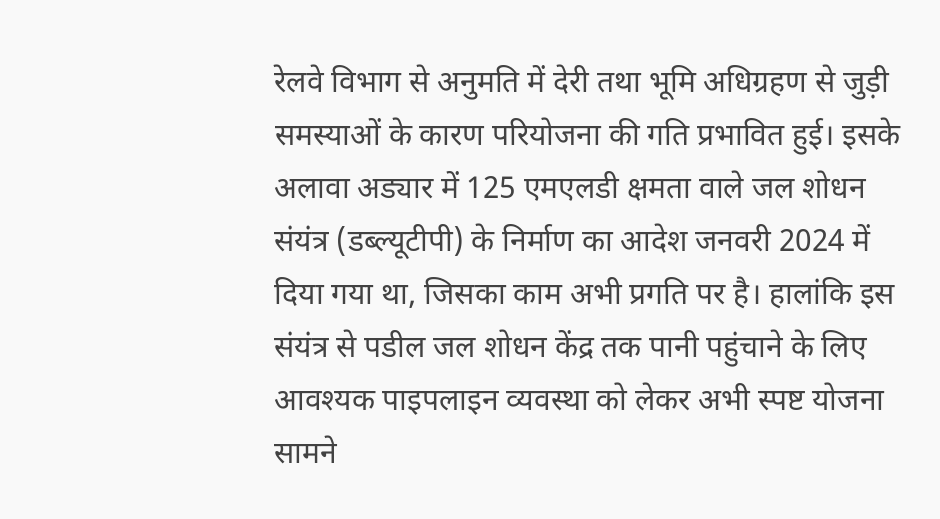रेलवे विभाग से अनुमति में देरी तथा भूमि अधिग्रहण से जुड़ी समस्याओं के कारण परियोजना की गति प्रभावित हुई। इसके अलावा अड्यार में 125 एमएलडी क्षमता वाले जल शोधन संयंत्र (डब्ल्यूटीपी) के निर्माण का आदेश जनवरी 2024 में दिया गया था, जिसका काम अभी प्रगति पर है। हालांकि इस संयंत्र से पडील जल शोधन केंद्र तक पानी पहुंचाने के लिए आवश्यक पाइपलाइन व्यवस्था को लेकर अभी स्पष्ट योजना सामने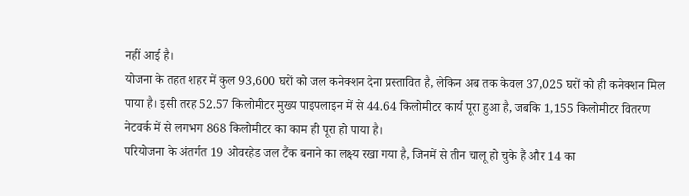नहीं आई है।
योजना के तहत शहर में कुल 93,600 घरों को जल कनेक्शन देना प्रस्तावित है, लेकिन अब तक केवल 37,025 घरों को ही कनेक्शन मिल पाया है। इसी तरह 52.57 किलोमीटर मुख्य पाइपलाइन में से 44.64 किलोमीटर कार्य पूरा हुआ है, जबकि 1,155 किलोमीटर वितरण नेटवर्क में से लगभग 868 किलोमीटर का काम ही पूरा हो पाया है।
परियोजना के अंतर्गत 19 ओवरहेड जल टैंक बनाने का लक्ष्य रखा गया है, जिनमें से तीन चालू हो चुके हैं और 14 का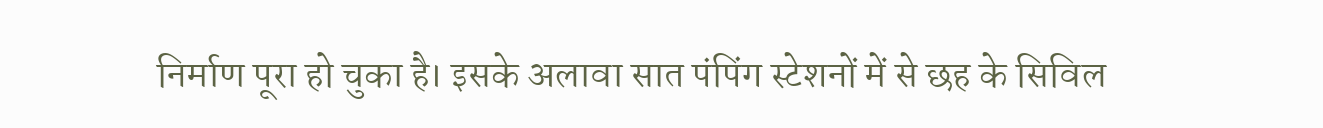निर्माण पूरा हो चुका है। इसके अलावा सात पंपिंग स्टेशनों में से छह के सिविल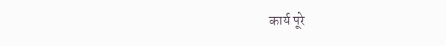कार्य पूरे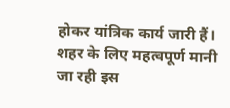होकर यांत्रिक कार्य जारी हैं।
शहर के लिए महत्वपूर्ण मानी जा रही इस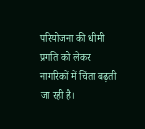परियोजना की धीमी प्रगति को लेकर नागरिकों में चिंता बढ़ती जा रही है।